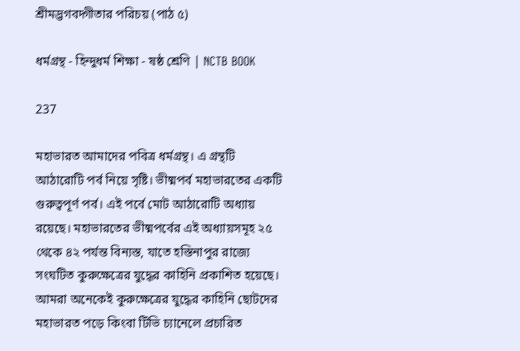শ্রীমদ্ভগবদ্গীতার পরিচয় (পাঠ ৫)

ধর্মগ্রন্থ - হিন্দুধর্ম শিক্ষা - ষষ্ঠ শ্রেণি | NCTB BOOK

237

মহাভারত আমাদের পবিত্র ধর্মগ্রন্থ। এ গ্রন্থটি আঠারোটি পর্ব নিয়ে সৃষ্টি। ভীষ্মপর্ব মহাভারতের একটি গুরুত্বপূর্ণ পর্ব। এই পর্বে মোট আঠারোটি অধ্যায় রয়েছে। মহাভারতের ভীষ্মপর্বের এই অধ্যায়সমূহ ২৫ থেকে ৪২ পর্যন্ত বিন্যস্ত, যাতে হস্তিনাপুর রাজ্যে সংঘটিত কুরুক্ষেত্রের যুদ্ধের কাহিনি প্রকাশিত হয়েছে। আমরা অনেকেই কুরুক্ষেত্রের যুদ্ধের কাহিনি ছোটদের মহাভারত পড়ে কিংবা টিভি চ্যানেলে প্রচারিত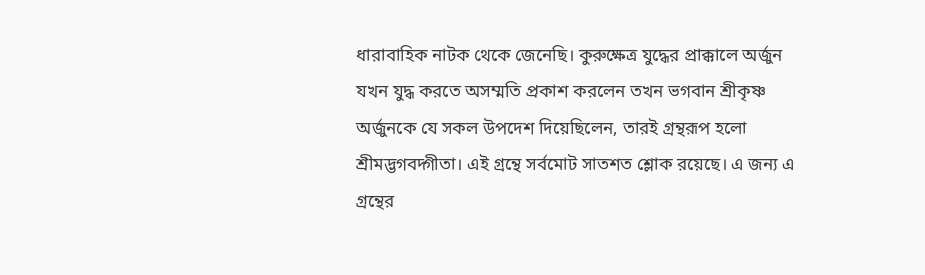ধারাবাহিক নাটক থেকে জেনেছি। কুরুক্ষেত্র যুদ্ধের প্রাক্কালে অর্জুন যখন যুদ্ধ করতে অসম্মতি প্রকাশ করলেন তখন ভগবান শ্রীকৃষ্ণ অর্জুনকে যে সকল উপদেশ দিয়েছিলেন, তারই গ্রন্থরূপ হলো শ্রীমদ্ভগবদ্গীতা। এই গ্রন্থে সর্বমোট সাতশত শ্লোক রয়েছে। এ জন্য এ গ্রন্থের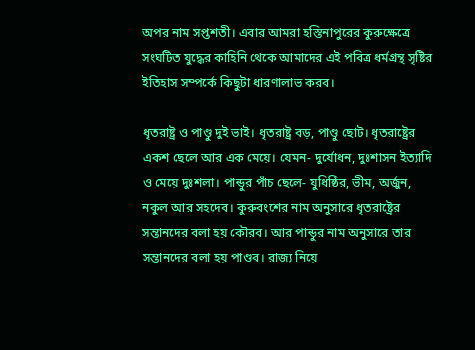অপর নাম সপ্তশতী। এবার আমরা হস্তিনাপুরের কুরুক্ষেত্রে সংঘটিত যুদ্ধের কাহিনি থেকে আমাদের এই পবিত্র ধর্মগ্রন্থ সৃষ্টির ইতিহাস সম্পর্কে কিছুটা ধারণালাভ করব।

ধৃতরাষ্ট্র ও পাণ্ডু দুই ভাই। ধৃতরাষ্ট্র বড়, পাণ্ডু ছোট। ধৃতরাষ্ট্রের একশ ছেলে আর এক মেয়ে। যেমন- দুর্যোধন, দুঃশাসন ইত্যাদি ও মেয়ে দুঃশলা। পান্ডুর পাঁচ ছেলে- যুধিষ্ঠির, ভীম, অর্জুন, নকুল আর সহদেব। কুরুবংশের নাম অনুসারে ধৃতরাষ্ট্রের সন্তানদের বলা হয় কৌরব। আর পান্ডুর নাম অনুসারে তার সন্তানদের বলা হয় পাণ্ডব। রাজ্য নিয়ে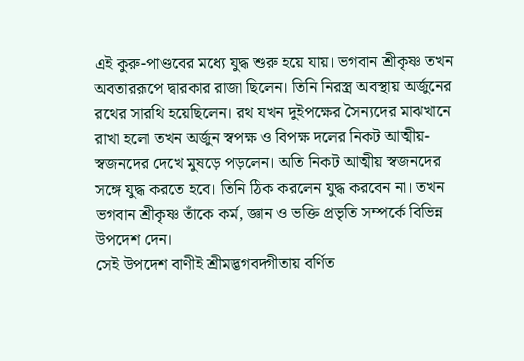এই কুরু-পাণ্ডবের মধ্যে যুদ্ধ শুরু হয়ে যায়। ভগবান শ্রীকৃষ্ণ তখন অবতাররূপে দ্বারকার রাজা ছিলেন। তিনি নিরস্ত্র অবস্থায় অর্জুনের রথের সারথি হয়েছিলেন। রথ যখন দুইপক্ষের সৈন্যদের মাঝখানে রাখা হলো তখন অর্জুন স্বপক্ষ ও বিপক্ষ দলের নিকট আত্মীয়-স্বজনদের দেখে মুষড়ে পড়লেন। অতি নিকট আত্মীয় স্বজনদের সঙ্গে যুদ্ধ করতে হবে। তিনি ঠিক করলেন যুদ্ধ করবেন না। তখন ভগবান শ্রীকৃষ্ণ তাঁকে কর্ম, জ্ঞান ও ভক্তি প্রভৃতি সম্পর্কে বিভিন্ন উপদেশ দেন।
সেই উপদেশ বাণীই শ্রীমদ্ভগবদ্গীতায় বর্ণিত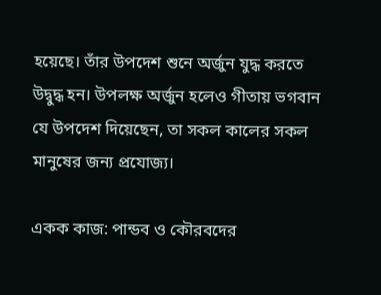হয়েছে। তাঁর উপদেশ শুনে অর্জুন যুদ্ধ করতে উদ্বুদ্ধ হন। উপলক্ষ অর্জুন হলেও গীতায় ভগবান যে উপদেশ দিয়েছেন, তা সকল কালের সকল মানুষের জন্য প্রযোজ্য।

একক কাজ: পান্ডব ও কৌরবদের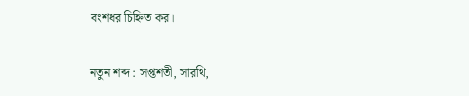বংশধর চিহ্নিত কর।

নতুন শব্দ : সপ্তশতী, সারথি,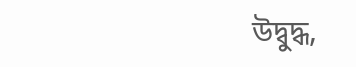উদ্বুদ্ধ,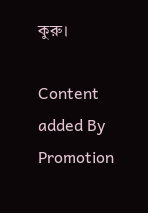কুরু।

Content added By
Promotion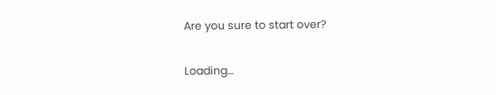Are you sure to start over?

Loading...